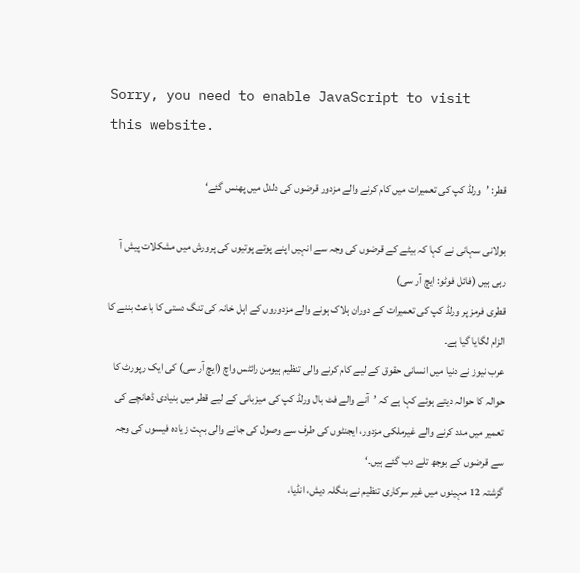Sorry, you need to enable JavaScript to visit this website.

قطر: ’ورلڈ کپ کی تعمیرات میں کام کرنے والے مزدور قرضوں کی دلدل میں پھنس گئے‘

بولانی سہانی نے کہا کہ بیٹے کے قرضوں کی وجہ سے انہیں اپنے پوتے پوتیوں کی پرورش میں مشکلات پیش آ رہی ہیں (فائل فوٹو: ایچ آر سی)
قطری فرمز پر ورلڈ کپ کی تعمیرات کے دوران ہلاک ہونے والے مزدوروں کے اہل خانہ کی تنگ دستی کا باعث بننے کا الزام لگایا گیا ہے۔
عرب نیوز نے دنیا میں انسانی حقوق کے لیے کام کرنے والی تنظیم ہیومن رائٹس واچ (ایچ آر سی) کی ایک رپورٹ کا حوالہ کا حوالہ دیتے ہوئے کہا ہے کہ ’آنے والے فٹ بال ورلڈ کپ کی میزبانی کے لیے قطر میں بنیادی ڈھانچے کی تعمیر میں مدد کرنے والے غیرملکی مزدور، ایجنٹوں کی طرف سے وصول کی جانے والی بہت زیادہ فیسوں کی وجہ سے قرضوں کے بوجھ تلے دب گئے ہیں۔‘
گزشتہ 12 مہینوں میں غیر سرکاری تنظیم نے بنگلہ دیش، انڈیا،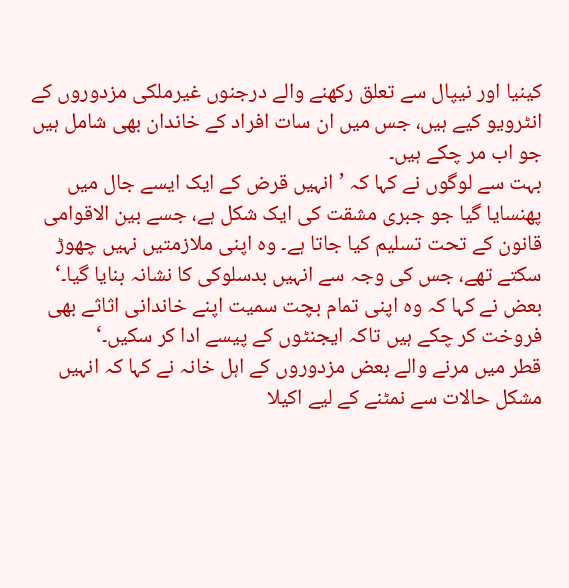کینیا اور نیپال سے تعلق رکھنے والے درجنوں غیرملکی مزدوروں کے انٹرویو کیے ہیں، جس میں ان سات افراد کے خاندان بھی شامل ہیں جو اب مر چکے ہیں۔
بہت سے لوگوں نے کہا کہ ’انہیں قرض کے ایک ایسے جال میں پھنسایا گیا جو جبری مشقت کی ایک شکل ہے، جسے بین الاقوامی قانون کے تحت تسلیم کیا جاتا ہے۔ وہ اپنی ملازمتیں نہیں چھوڑ سکتے تھے، جس کی وجہ سے انہیں بدسلوکی کا نشانہ بنایا گیا۔‘
بعض نے کہا کہ وہ اپنی تمام بچت سمیت اپنے خاندانی اثاثے بھی فروخت کر چکے ہیں تاکہ ایجنٹوں کے پیسے ادا کر سکیں۔‘
قطر میں مرنے والے بعض مزدوروں کے اہل خانہ نے کہا کہ انہیں مشکل حالات سے نمٹنے کے لیے اکیلا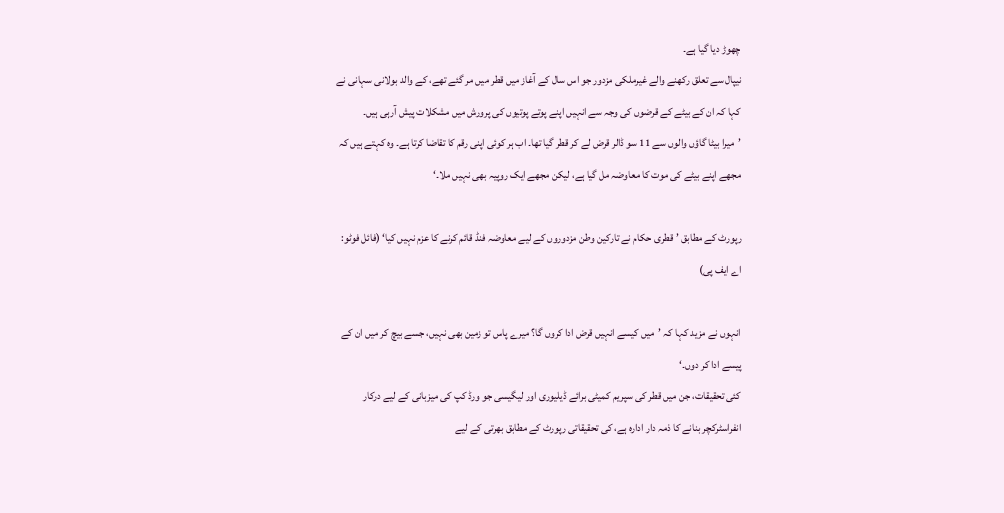چھوڑ دیا گیا ہے۔
نیپال سے تعلق رکھنے والے غیرملکی مزدور جو اس سال کے آغاز میں قطر میں مر گئے تھے، کے والد بولانی سہانی نے کہا کہ ان کے بیٹے کے قرضوں کی وجہ سے انہیں اپنے پوتے پوتیوں کی پرورش میں مشکلات پیش آرہی ہیں۔
’میرا بیٹا گاؤں والوں سے 11 سو ڈالر قرض لے کر قطر گیا تھا۔ اب ہر کوئی اپنی رقم کا تقاضا کرتا ہے۔ وہ کہتے ہیں کہ مجھے اپنے بیٹے کی موت کا معاوضہ مل گیا ہے، لیکن مجھے ایک روپیہ بھی نہیں ملا۔‘

رپورٹ کے مطابق ’قطری حکام نے تارکین وطن مزدوروں کے لیے معاوضہ فنڈ قائم کرنے کا عزم نہیں کیا‘ (فائل فوٹو: اے ایف پی)

انہوں نے مزید کہا کہ ’میں کیسے انہیں قرض ادا کروں گا؟ میرے پاس تو زمین بھی نہیں، جسے بیچ کر میں ان کے پیسے ادا کر دوں۔‘
کئی تحقیقات، جن میں قطر کی سپریم کمیٹی برائے ڈیلیوری اور لیگیسی جو ورڈ کپ کی میزبانی کے لیے درکار انفراسٹرکچر بنانے کا ذمہ دار ادارہ ہے، کی تحقیقاتی رپورٹ کے مطابق بھرتی کے لیے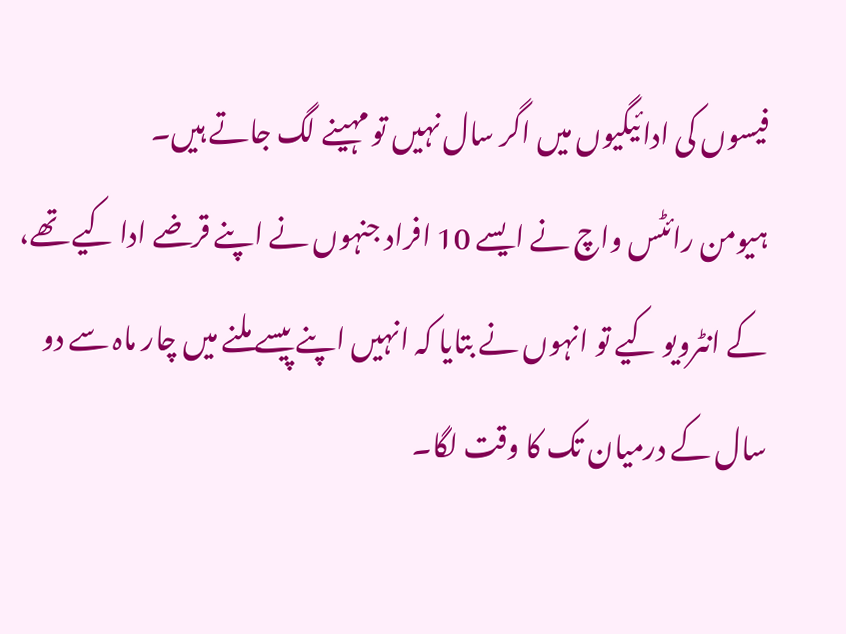فیسوں کی ادائیگیوں میں اگر سال نہیں تو مہینے لگ جاتے ہیں۔
ہیومن رائٹس واچ نے ایسے 10 افراد جنہوں نے اپنے قرضے ادا کیے تھے، کے انٹرویو کیے تو انہوں نے بتایا کہ انہیں اپنے پیسے ملنے میں چار ماہ سے دو سال کے درمیان تک کا وقت لگا۔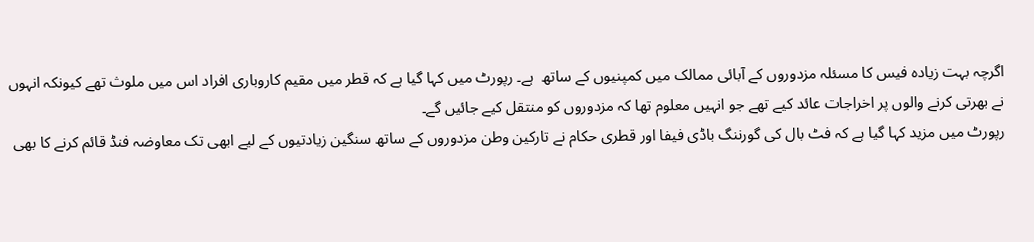اگرچہ بہت زیادہ فیس کا مسئلہ مزدوروں کے آبائی ممالک میں کمپنیوں کے ساتھ  ہے۔ رپورٹ میں کہا گیا ہے کہ قطر میں مقیم کاروباری افراد اس میں ملوث تھے کیونکہ انہوں نے بھرتی کرنے والوں پر اخراجات عائد کیے تھے جو انہیں معلوم تھا کہ مزدوروں کو منتقل کیے جائیں گے۔
رپورٹ میں مزید کہا گیا ہے کہ فٹ بال کی گورننگ باڈی فیفا اور قطری حکام نے تارکین وطن مزدوروں کے ساتھ سنگین زیادتیوں کے لیے ابھی تک معاوضہ فنڈ قائم کرنے کا بھی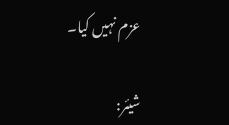عزم نہیں کیا۔

شیئر: